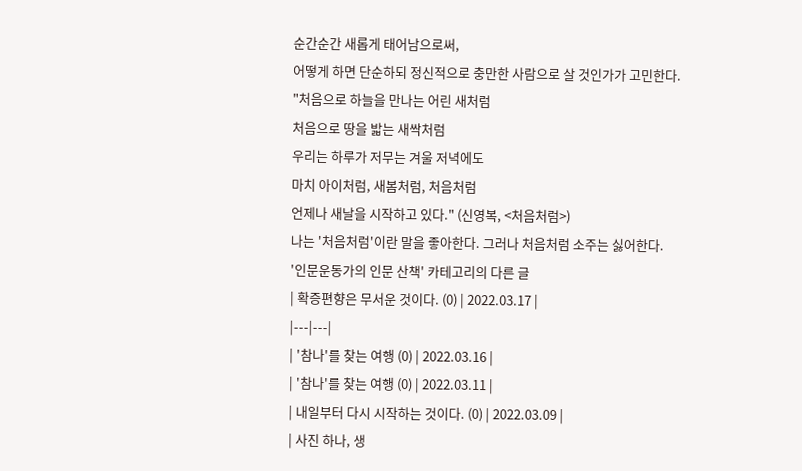순간순간 새롭게 태어남으로써,
어떻게 하면 단순하되 정신적으로 충만한 사람으로 살 것인가가 고민한다.
"처음으로 하늘을 만나는 어린 새처럼
처음으로 땅을 밟는 새싹처럼
우리는 하루가 저무는 겨울 저녁에도
마치 아이처럼, 새봄처럼, 처음처럼
언제나 새날을 시작하고 있다." (신영복, <처음처럼>)
나는 '처음처럼'이란 말을 좋아한다. 그러나 처음처럼 소주는 싫어한다.
'인문운동가의 인문 산책' 카테고리의 다른 글
| 확증편향은 무서운 것이다. (0) | 2022.03.17 |
|---|---|
| '참나'를 찾는 여행 (0) | 2022.03.16 |
| '참나'를 찾는 여행 (0) | 2022.03.11 |
| 내일부터 다시 시작하는 것이다. (0) | 2022.03.09 |
| 사진 하나, 생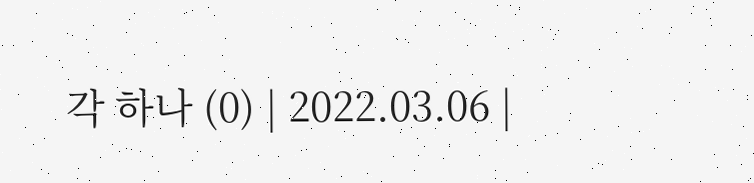각 하나 (0) | 2022.03.06 |